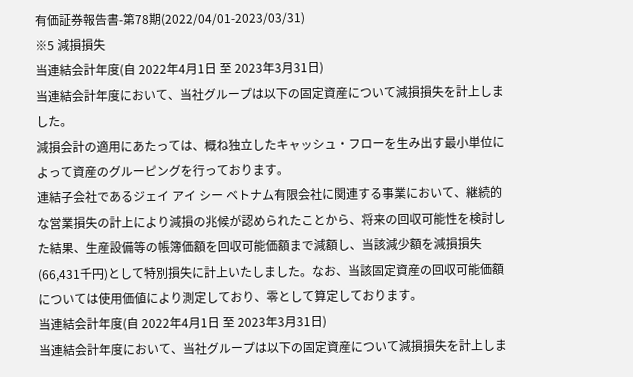有価証券報告書-第78期(2022/04/01-2023/03/31)
※5 減損損失
当連結会計年度(自 2022年4月1日 至 2023年3月31日)
当連結会計年度において、当社グループは以下の固定資産について減損損失を計上しました。
減損会計の適用にあたっては、概ね独立したキャッシュ・フローを生み出す最小単位によって資産のグルーピングを行っております。
連結子会社であるジェイ アイ シー ベトナム有限会社に関連する事業において、継続的な営業損失の計上により減損の兆候が認められたことから、将来の回収可能性を検討した結果、生産設備等の帳簿価額を回収可能価額まで減額し、当該減少額を減損損失(66,431千円)として特別損失に計上いたしました。なお、当該固定資産の回収可能価額については使用価値により測定しており、零として算定しております。
当連結会計年度(自 2022年4月1日 至 2023年3月31日)
当連結会計年度において、当社グループは以下の固定資産について減損損失を計上しま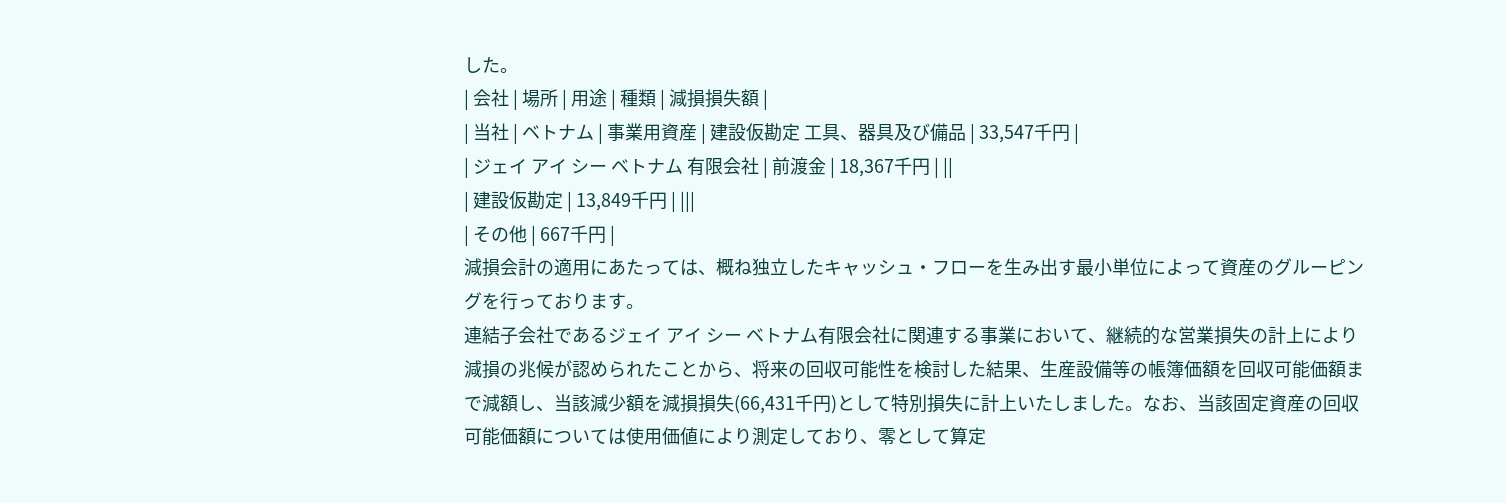した。
| 会社 | 場所 | 用途 | 種類 | 減損損失額 |
| 当社 | ベトナム | 事業用資産 | 建設仮勘定 工具、器具及び備品 | 33,547千円 |
| ジェイ アイ シー ベトナム 有限会社 | 前渡金 | 18,367千円 | ||
| 建設仮勘定 | 13,849千円 | |||
| その他 | 667千円 |
減損会計の適用にあたっては、概ね独立したキャッシュ・フローを生み出す最小単位によって資産のグルーピングを行っております。
連結子会社であるジェイ アイ シー ベトナム有限会社に関連する事業において、継続的な営業損失の計上により減損の兆候が認められたことから、将来の回収可能性を検討した結果、生産設備等の帳簿価額を回収可能価額まで減額し、当該減少額を減損損失(66,431千円)として特別損失に計上いたしました。なお、当該固定資産の回収可能価額については使用価値により測定しており、零として算定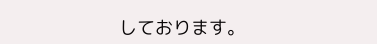しております。